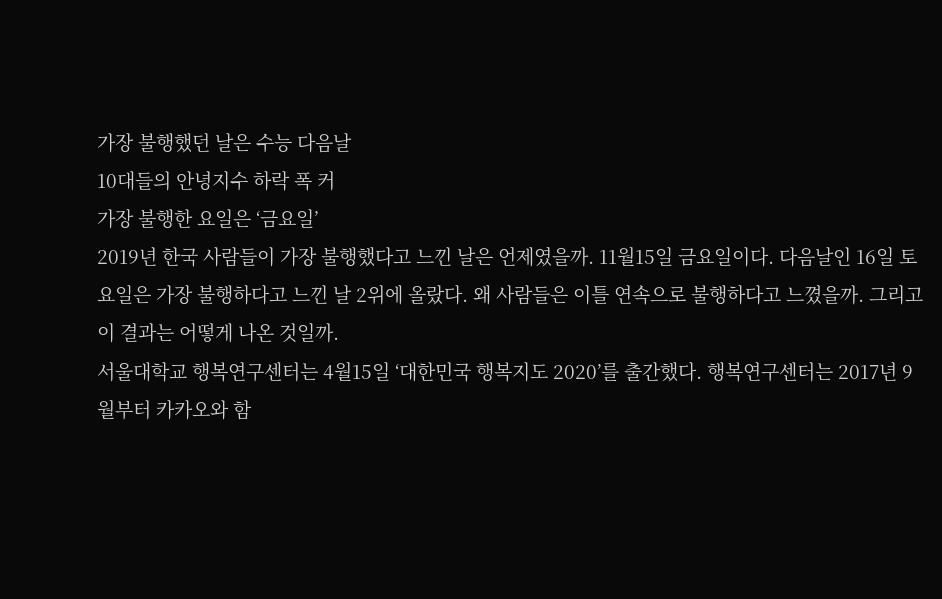가장 불행했던 날은 수능 다음날
10대들의 안녕지수 하락 폭 커
가장 불행한 요일은 ‘금요일’
2019년 한국 사람들이 가장 불행했다고 느낀 날은 언제였을까. 11월15일 금요일이다. 다음날인 16일 토요일은 가장 불행하다고 느낀 날 2위에 올랐다. 왜 사람들은 이틀 연속으로 불행하다고 느꼈을까. 그리고 이 결과는 어떻게 나온 것일까.
서울대학교 행복연구센터는 4월15일 ‘대한민국 행복지도 2020’를 출간했다. 행복연구센터는 2017년 9월부터 카카오와 함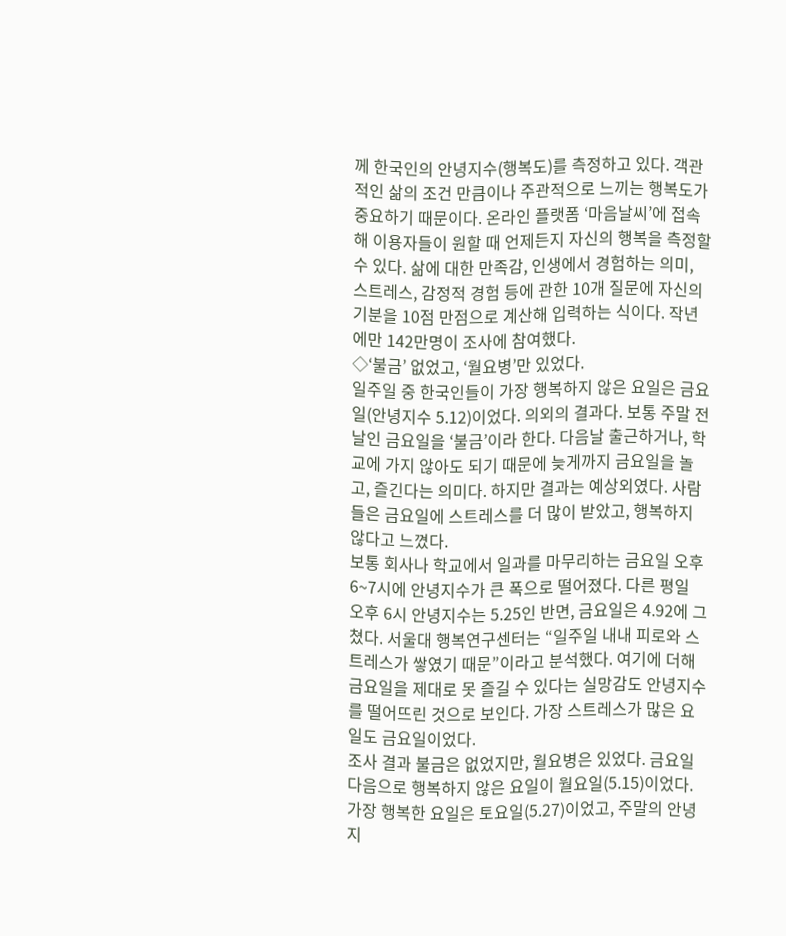께 한국인의 안녕지수(행복도)를 측정하고 있다. 객관적인 삶의 조건 만큼이나 주관적으로 느끼는 행복도가 중요하기 때문이다. 온라인 플랫폼 ‘마음날씨’에 접속해 이용자들이 원할 때 언제든지 자신의 행복을 측정할 수 있다. 삶에 대한 만족감, 인생에서 경험하는 의미, 스트레스, 감정적 경험 등에 관한 10개 질문에 자신의 기분을 10점 만점으로 계산해 입력하는 식이다. 작년에만 142만명이 조사에 참여했다.
◇‘불금’ 없었고, ‘월요병’만 있었다.
일주일 중 한국인들이 가장 행복하지 않은 요일은 금요일(안녕지수 5.12)이었다. 의외의 결과다. 보통 주말 전날인 금요일을 ‘불금’이라 한다. 다음날 출근하거나, 학교에 가지 않아도 되기 때문에 늦게까지 금요일을 놀고, 즐긴다는 의미다. 하지만 결과는 예상외였다. 사람들은 금요일에 스트레스를 더 많이 받았고, 행복하지 않다고 느꼈다.
보통 회사나 학교에서 일과를 마무리하는 금요일 오후 6~7시에 안녕지수가 큰 폭으로 떨어졌다. 다른 평일 오후 6시 안녕지수는 5.25인 반면, 금요일은 4.92에 그쳤다. 서울대 행복연구센터는 “일주일 내내 피로와 스트레스가 쌓였기 때문”이라고 분석했다. 여기에 더해 금요일을 제대로 못 즐길 수 있다는 실망감도 안녕지수를 떨어뜨린 것으로 보인다. 가장 스트레스가 많은 요일도 금요일이었다.
조사 결과 불금은 없었지만, 월요병은 있었다. 금요일 다음으로 행복하지 않은 요일이 월요일(5.15)이었다. 가장 행복한 요일은 토요일(5.27)이었고, 주말의 안녕지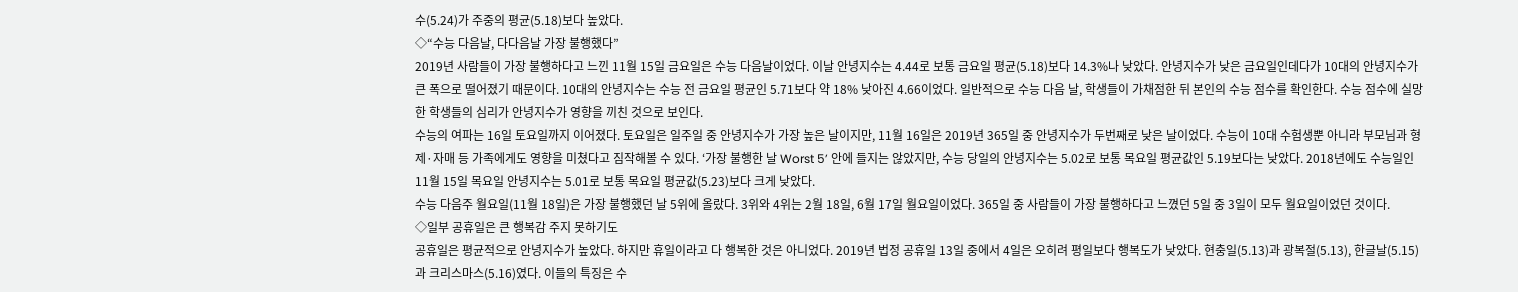수(5.24)가 주중의 평균(5.18)보다 높았다.
◇“수능 다음날, 다다음날 가장 불행했다”
2019년 사람들이 가장 불행하다고 느낀 11월 15일 금요일은 수능 다음날이었다. 이날 안녕지수는 4.44로 보통 금요일 평균(5.18)보다 14.3%나 낮았다. 안녕지수가 낮은 금요일인데다가 10대의 안녕지수가 큰 폭으로 떨어졌기 때문이다. 10대의 안녕지수는 수능 전 금요일 평균인 5.71보다 약 18% 낮아진 4.66이었다. 일반적으로 수능 다음 날, 학생들이 가채점한 뒤 본인의 수능 점수를 확인한다. 수능 점수에 실망한 학생들의 심리가 안녕지수가 영향을 끼친 것으로 보인다.
수능의 여파는 16일 토요일까지 이어졌다. 토요일은 일주일 중 안녕지수가 가장 높은 날이지만, 11월 16일은 2019년 365일 중 안녕지수가 두번째로 낮은 날이었다. 수능이 10대 수험생뿐 아니라 부모님과 형제·자매 등 가족에게도 영향을 미쳤다고 짐작해볼 수 있다. ‘가장 불행한 날 Worst 5’ 안에 들지는 않았지만, 수능 당일의 안녕지수는 5.02로 보통 목요일 평균값인 5.19보다는 낮았다. 2018년에도 수능일인 11월 15일 목요일 안녕지수는 5.01로 보통 목요일 평균값(5.23)보다 크게 낮았다.
수능 다음주 월요일(11월 18일)은 가장 불행했던 날 5위에 올랐다. 3위와 4위는 2월 18일, 6월 17일 월요일이었다. 365일 중 사람들이 가장 불행하다고 느꼈던 5일 중 3일이 모두 월요일이었던 것이다.
◇일부 공휴일은 큰 행복감 주지 못하기도
공휴일은 평균적으로 안녕지수가 높았다. 하지만 휴일이라고 다 행복한 것은 아니었다. 2019년 법정 공휴일 13일 중에서 4일은 오히려 평일보다 행복도가 낮았다. 현충일(5.13)과 광복절(5.13), 한글날(5.15)과 크리스마스(5.16)였다. 이들의 특징은 수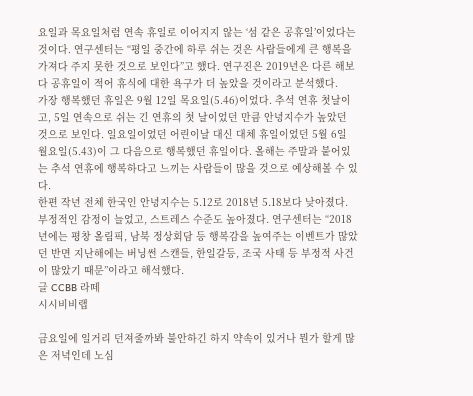요일과 목요일처럼 연속 휴일로 이어지지 않는 ‘섬 같은 공휴일’이었다는 것이다. 연구센터는 “평일 중간에 하루 쉬는 것은 사람들에게 큰 행복을 가져다 주지 못한 것으로 보인다”고 했다. 연구진은 2019년은 다른 해보다 공휴일이 적어 휴식에 대한 욕구가 더 높았을 것이라고 분석했다.
가장 행복했던 휴일은 9월 12일 목요일(5.46)이었다. 추석 연휴 첫날이고, 5일 연속으로 쉬는 긴 연휴의 첫 날이었던 만큼 안녕지수가 높았던 것으로 보인다. 일요일이었던 어린이날 대신 대체 휴일이었던 5월 6일 월요일(5.43)이 그 다음으로 행복했던 휴일이다. 올해는 주말과 붙어있는 추석 연휴에 행복하다고 느끼는 사람들이 많을 것으로 예상해볼 수 있다.
한편 작년 전체 한국인 안녕지수는 5.12로 2018년 5.18보다 낮아졌다. 부정적인 감정이 늘었고, 스트레스 수준도 높아졌다. 연구센터는 “2018년에는 평창 올림픽, 남북 정상회담 등 행복감을 높여주는 이벤트가 많았던 반면 지난해에는 버닝썬 스캔들, 한일갈등, 조국 사태 등 부정적 사건이 많았기 때문”이라고 해석했다.
글 CCBB 라떼
시시비비랩

금요일에 일거리 던져줄까봐 불안하긴 하지 약속이 있거나 뭔가 할게 많은 저녁인데 노심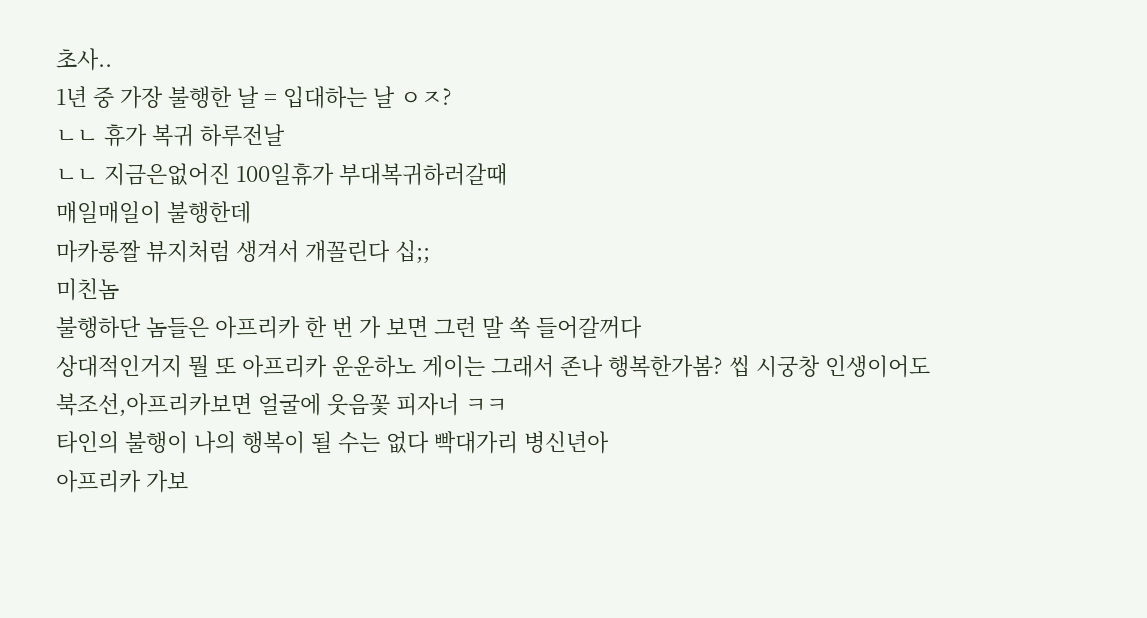초사..
1년 중 가장 불행한 날 = 입대하는 날 ㅇㅈ?
ㄴㄴ 휴가 복귀 하루전날
ㄴㄴ 지금은없어진 100일휴가 부대복귀하러갈때
매일매일이 불행한데
마카롱짤 뷰지처럼 생겨서 개꼴린다 십;;
미친놈
불행하단 놈들은 아프리카 한 번 가 보면 그런 말 쏙 들어갈꺼다
상대적인거지 뭘 또 아프리카 운운하노 게이는 그래서 존나 행복한가봄? 씹 시궁창 인생이어도 북조선,아프리카보면 얼굴에 웃음꽃 피자너 ㅋㅋ
타인의 불행이 나의 행복이 될 수는 없다 빡대가리 병신년아
아프리카 가보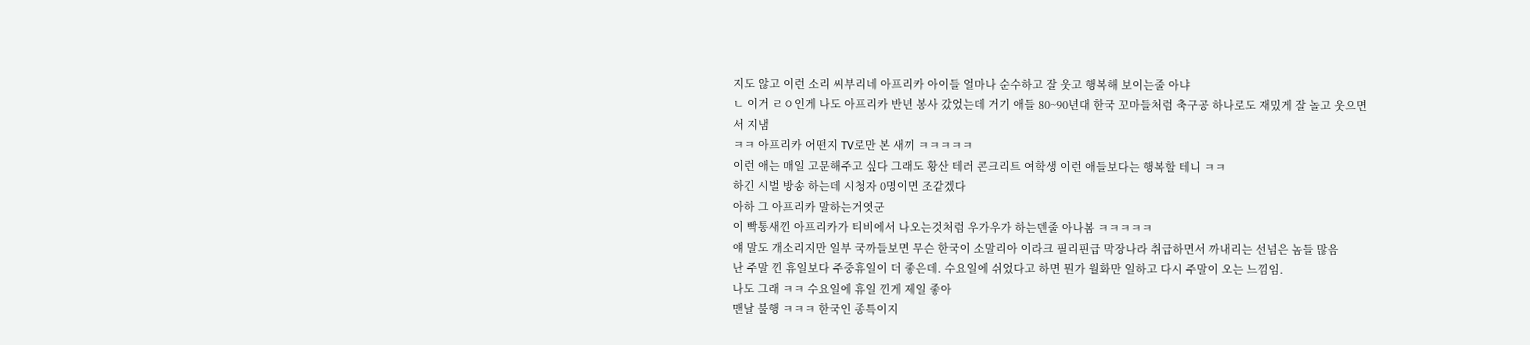지도 않고 이런 소리 씨부리네 아프리카 아이들 얼마나 순수하고 잘 웃고 행복해 보이는줄 아냐
ㄴ 이거 ㄹㅇ인게 나도 아프리카 반년 봉사 갔었는데 거기 애들 80~90년대 한국 꼬마들처럼 축구공 하나로도 재밌게 잘 놀고 웃으면서 지냄
ㅋㅋ 아프리카 어떤지 TV로만 본 새끼 ㅋㅋㅋㅋㅋ
이런 애는 매일 고문해주고 싶다 그래도 황산 테러 콘크리트 여학생 이런 애들보다는 행복할 테니 ㅋㅋ
하긴 시벌 방송 하는데 시청자 0명이면 조같겠다
아하 그 아프리카 말하는거엿군
이 빡통새낀 아프리카가 티비에서 나오는것처럼 우가우가 하는덴줄 아나봄 ㅋㅋㅋㅋㅋ
얘 말도 개소리지만 일부 국까들보면 무슨 한국이 소말리아 이라크 필리핀급 막장나라 취급하면서 까내리는 선넘은 놈들 많음
난 주말 낀 휴일보다 주중휴일이 더 좋은데. 수요일에 쉬었다고 하면 뭔가 월화만 일하고 다시 주말이 오는 느낌임.
나도 그래 ㅋㅋ 수요일에 휴일 낀게 제일 좋아
맨날 불행 ㅋㅋㅋ 한국인 종특이지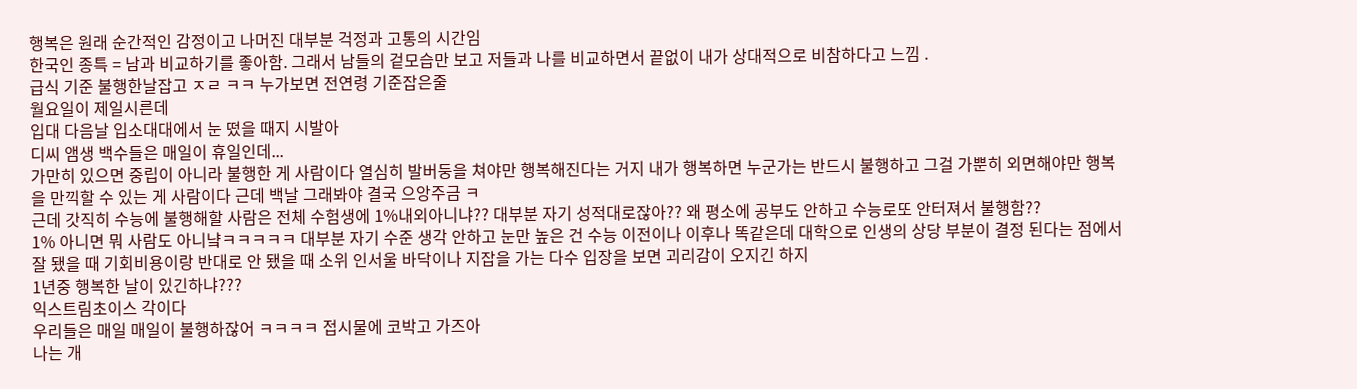행복은 원래 순간적인 감정이고 나머진 대부분 걱정과 고통의 시간임
한국인 종특 = 남과 비교하기를 좋아함. 그래서 남들의 겉모습만 보고 저들과 나를 비교하면서 끝없이 내가 상대적으로 비참하다고 느낌 .
급식 기준 불행한날잡고 ㅈㄹ ㅋㅋ 누가보면 전연령 기준잡은줄
월요일이 제일시른데
입대 다음날 입소대대에서 눈 떴을 때지 시발아
디씨 앰생 백수들은 매일이 휴일인데...
가만히 있으면 중립이 아니라 불행한 게 사람이다 열심히 발버둥을 쳐야만 행복해진다는 거지 내가 행복하면 누군가는 반드시 불행하고 그걸 가뿐히 외면해야만 행복을 만끽할 수 있는 게 사람이다 근데 백날 그래봐야 결국 으앙주금 ㅋ
근데 갓직히 수능에 불행해할 사람은 전체 수험생에 1%내외아니냐?? 대부분 자기 성적대로잖아?? 왜 평소에 공부도 안하고 수능로또 안터져서 불행함??
1% 아니면 뭐 사람도 아니냨ㅋㅋㅋㅋㅋ 대부분 자기 수준 생각 안하고 눈만 높은 건 수능 이전이나 이후나 똑같은데 대학으로 인생의 상당 부분이 결정 된다는 점에서 잘 됐을 때 기회비용이랑 반대로 안 됐을 때 소위 인서울 바닥이나 지잡을 가는 다수 입장을 보면 괴리감이 오지긴 하지
1년중 행복한 날이 있긴하냐???
익스트림초이스 각이다
우리들은 매일 매일이 불행하잖어 ㅋㅋㅋㅋ 접시물에 코박고 가즈아
나는 개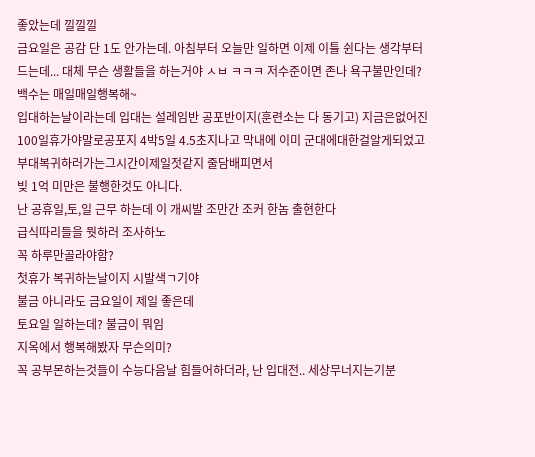좋았는데 낄낄낄
금요일은 공감 단 1도 안가는데. 아침부터 오늘만 일하면 이제 이틀 쉰다는 생각부터 드는데... 대체 무슨 생활들을 하는거야 ㅅㅂ ㅋㅋㅋ 저수준이면 존나 욕구불만인데?
백수는 매일매일행복해~
입대하는날이라는데 입대는 설레임반 공포반이지(훈련소는 다 동기고) 지금은없어진 100일휴가야말로공포지 4박5일 4.5초지나고 막내에 이미 군대에대한걸알게되었고 부대복귀하러가는그시간이제일젓같지 줄담배피면서
빚 1억 미만은 불행한것도 아니다.
난 공휴일,토,일 근무 하는데 이 개씨발 조만간 조커 한놈 출현한다
급식따리들을 뭣하러 조사하노
꼭 하루만골라야함?
첫휴가 복귀하는날이지 시발색ㄱ기야
불금 아니라도 금요일이 제일 좋은데
토요일 일하는데? 불금이 뭐임
지옥에서 행복해봤자 무슨의미?
꼭 공부몬하는것들이 수능다음날 힘들어하더라, 난 입대전.. 세상무너지는기분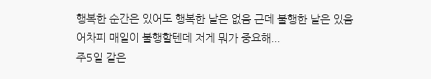행복한 순간은 있어도 행복한 날은 없음 근데 불행한 날은 있음
어차피 매일이 불행할텐데 저게 뭐가 중요해...
주5일 같은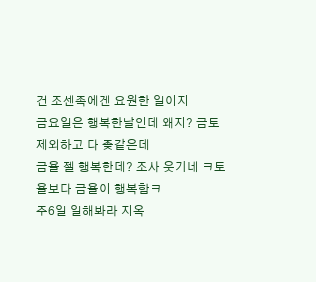건 조센족에겐 요원한 일이지
금요일은 행복한날인데 왜지? 금토 제외하고 다 좆같은데
금욜 젤 행복한데? 조사 웃기네 ㅋ토욜보다 금욜이 행복함ㅋ
주6일 일해봐라 지옥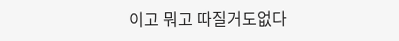이고 뭐고 따질거도없다